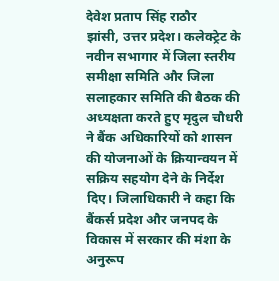देवेश प्रताप सिंह राठौर
झांसी, उत्तर प्रदेश। कलेक्ट्रेट के नवीन सभागार में जिला स्तरीय समीक्षा समिति और जिला सलाहकार समिति की बैठक की अध्यक्षता करते हुए मृदुल चौधरी ने बैंक अधिकारियों को शासन की योजनाओं के क्रियान्वयन में सक्रिय सहयोग देने के निर्देश दिए। जिलाधिकारी ने कहा कि बैंकर्स प्रदेश और जनपद के विकास में सरकार की मंशा के अनुरूप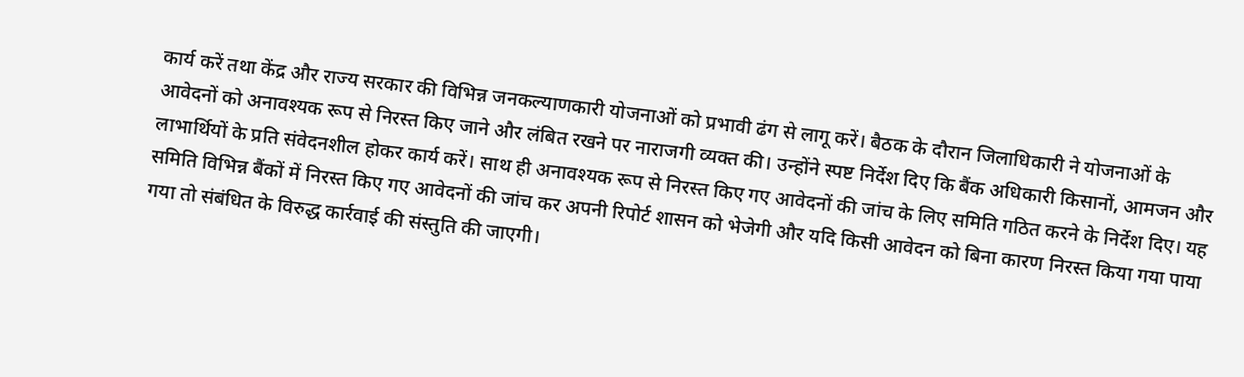कार्य करें तथा केंद्र और राज्य सरकार की विभिन्न जनकल्याणकारी योजनाओं को प्रभावी ढंग से लागू करें। बैठक के दौरान जिलाधिकारी ने योजनाओं के आवेदनों को अनावश्यक रूप से निरस्त किए जाने और लंबित रखने पर नाराजगी व्यक्त की। उन्होंने स्पष्ट निर्देश दिए कि बैंक अधिकारी किसानों, आमजन और लाभार्थियों के प्रति संवेदनशील होकर कार्य करें। साथ ही अनावश्यक रूप से निरस्त किए गए आवेदनों की जांच के लिए समिति गठित करने के निर्देश दिए। यह समिति विभिन्न बैंकों में निरस्त किए गए आवेदनों की जांच कर अपनी रिपोर्ट शासन को भेजेगी और यदि किसी आवेदन को बिना कारण निरस्त किया गया पाया गया तो संबंधित के विरुद्ध कार्रवाई की संस्तुति की जाएगी।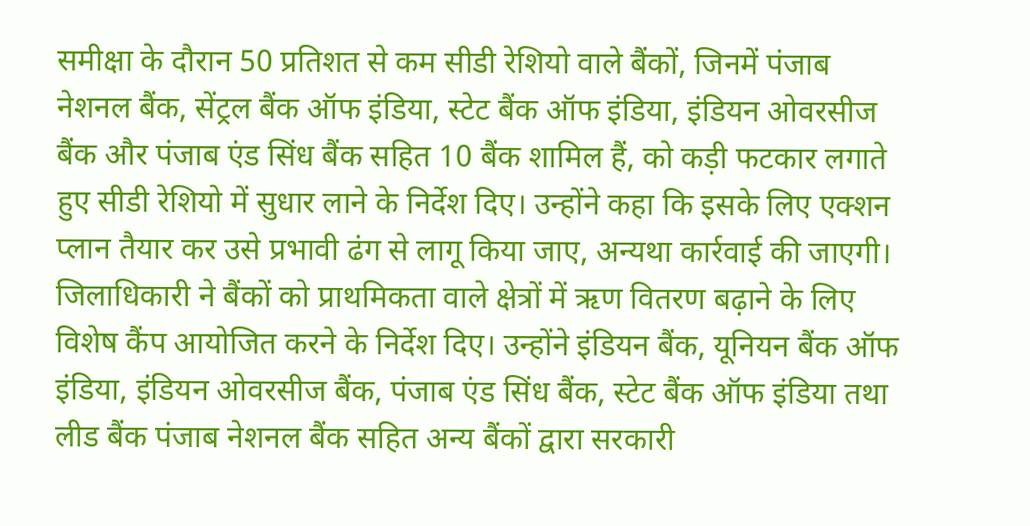समीक्षा के दौरान 50 प्रतिशत से कम सीडी रेशियो वाले बैंकों, जिनमें पंजाब नेशनल बैंक, सेंट्रल बैंक ऑफ इंडिया, स्टेट बैंक ऑफ इंडिया, इंडियन ओवरसीज बैंक और पंजाब एंड सिंध बैंक सहित 10 बैंक शामिल हैं, को कड़ी फटकार लगाते हुए सीडी रेशियो में सुधार लाने के निर्देश दिए। उन्होंने कहा कि इसके लिए एक्शन प्लान तैयार कर उसे प्रभावी ढंग से लागू किया जाए, अन्यथा कार्रवाई की जाएगी। जिलाधिकारी ने बैंकों को प्राथमिकता वाले क्षेत्रों में ऋण वितरण बढ़ाने के लिए विशेष कैंप आयोजित करने के निर्देश दिए। उन्होंने इंडियन बैंक, यूनियन बैंक ऑफ इंडिया, इंडियन ओवरसीज बैंक, पंजाब एंड सिंध बैंक, स्टेट बैंक ऑफ इंडिया तथा लीड बैंक पंजाब नेशनल बैंक सहित अन्य बैंकों द्वारा सरकारी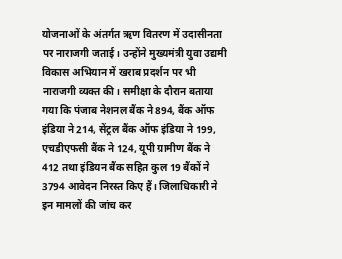योजनाओं के अंतर्गत ऋण वितरण में उदासीनता पर नाराजगी जताई। उन्होंने मुख्यमंत्री युवा उद्यमी विकास अभियान में खराब प्रदर्शन पर भी नाराजगी व्यक्त की। समीक्षा के दौरान बताया गया कि पंजाब नेशनल बैंक ने 894, बैंक ऑफ इंडिया ने 214, सेंट्रल बैंक ऑफ इंडिया ने 199, एचडीएफसी बैंक ने 124, यूपी ग्रामीण बैंक ने 412 तथा इंडियन बैंक सहित कुल 19 बैंकों ने 3794 आवेदन निरस्त किए हैं। जिलाधिकारी ने इन मामलों की जांच कर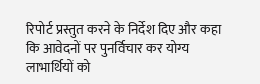रिपोर्ट प्रस्तुत करने के निर्देश दिए और कहा कि आवेदनों पर पुनर्विचार कर योग्य लाभार्थियों को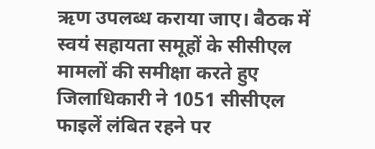ऋण उपलब्ध कराया जाए। बैठक में स्वयं सहायता समूहों के सीसीएल मामलों की समीक्षा करते हुए जिलाधिकारी ने 1051 सीसीएल फाइलें लंबित रहने पर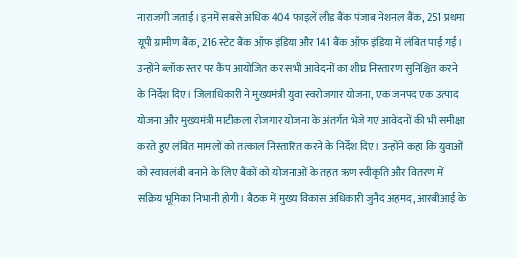नाराजगी जताई। इनमें सबसे अधिक 404 फाइलें लीड बैंक पंजाब नेशनल बैंक, 251 प्रथमा यूपी ग्रामीण बैंक, 216 स्टेट बैंक ऑफ इंडिया और 141 बैंक ऑफ इंडिया में लंबित पाई गईं। उन्होंने ब्लॉक स्तर पर कैंप आयोजित कर सभी आवेदनों का शीघ्र निस्तारण सुनिश्चित करने के निर्देश दिए। जिलाधिकारी ने मुख्यमंत्री युवा स्वरोजगार योजना, एक जनपद एक उत्पाद योजना और मुख्यमंत्री माटीकला रोजगार योजना के अंतर्गत भेजे गए आवेदनों की भी समीक्षा करते हुए लंबित मामलों को तत्काल निस्तारित करने के निर्देश दिए। उन्होंने कहा कि युवाओं को स्वावलंबी बनाने के लिए बैंकों को योजनाओं के तहत ऋण स्वीकृति और वितरण में सक्रिय भूमिका निभानी होगी। बैठक में मुख्य विकास अधिकारी जुनैद अहमद, आरबीआई के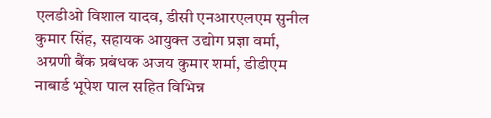एलडीओ विशाल यादव, डीसी एनआरएलएम सुनील कुमार सिंह, सहायक आयुक्त उद्योग प्रज्ञा वर्मा, अग्रणी बैंक प्रबंधक अजय कुमार शर्मा, डीडीएम नाबार्ड भूपेश पाल सहित विभिन्न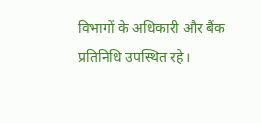विभागों के अधिकारी और बैंक प्रतिनिधि उपस्थित रहे।